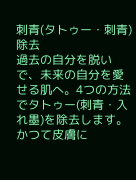刺青(タトゥー・刺青)除去
過去の自分を脱いで、未来の自分を愛せる肌へ。4つの方法でタトゥー(刺青・入れ墨)を除去します。かつて皮膚に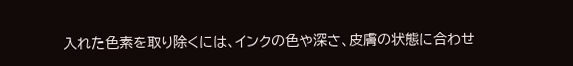入れた色素を取り除くには、インクの色や深さ、皮膚の状態に合わせ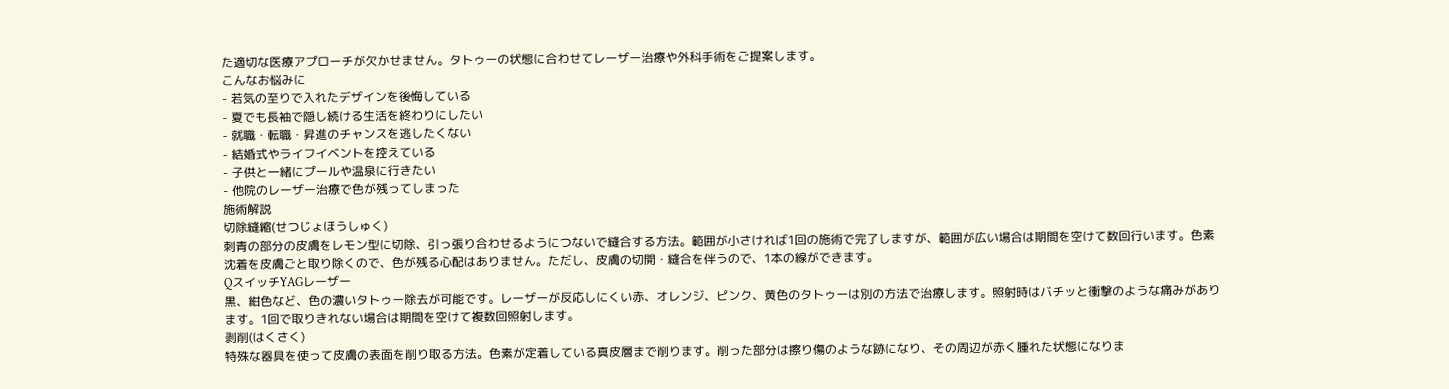た適切な医療アプローチが欠かせません。タトゥーの状態に合わせてレーザー治療や外科手術をご提案します。
こんなお悩みに
- 若気の至りで入れたデザインを後悔している
- 夏でも長袖で隠し続ける生活を終わりにしたい
- 就職・転職・昇進のチャンスを逃したくない
- 結婚式やライフイベントを控えている
- 子供と一緒にプールや温泉に行きたい
- 他院のレーザー治療で色が残ってしまった
施術解説
切除縫縮(せつじょほうしゅく)
刺青の部分の皮膚をレモン型に切除、引っ張り合わせるようにつないで縫合する方法。範囲が小さければ1回の施術で完了しますが、範囲が広い場合は期間を空けて数回行います。色素沈着を皮膚ごと取り除くので、色が残る心配はありません。ただし、皮膚の切開・縫合を伴うので、1本の線ができます。
QスイッチYAGレーザー
黒、紺色など、色の濃いタトゥー除去が可能です。レーザーが反応しにくい赤、オレンジ、ピンク、黄色のタトゥーは別の方法で治療します。照射時はバチッと衝撃のような痛みがあります。1回で取りきれない場合は期間を空けて複数回照射します。
剥削(はくさく)
特殊な器具を使って皮膚の表面を削り取る方法。色素が定着している真皮層まで削ります。削った部分は擦り傷のような跡になり、その周辺が赤く腫れた状態になりま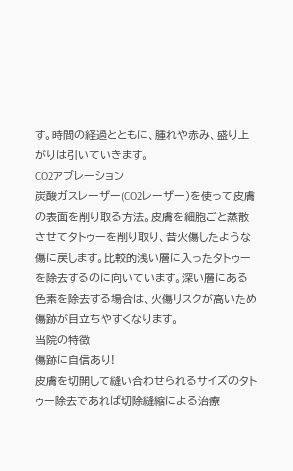す。時間の経過とともに、腫れや赤み、盛り上がりは引いていきます。
CO2アブレーション
炭酸ガスレーザー(CO2レーザー)を使って皮膚の表面を削り取る方法。皮膚を細胞ごと蒸散させてタトゥーを削り取り、昔火傷したような傷に戻します。比較的浅い層に入ったタトゥーを除去するのに向いています。深い層にある色素を除去する場合は、火傷リスクが高いため傷跡が目立ちやすくなります。
当院の特徴
傷跡に自信あり!
皮膚を切開して縫い合わせられるサイズのタトゥー除去であれば切除縫縮による治療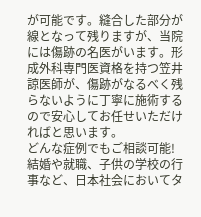が可能です。縫合した部分が線となって残りますが、当院には傷跡の名医がいます。形成外科専門医資格を持つ笠井諒医師が、傷跡がなるべく残らないように丁寧に施術するので安心してお任せいただければと思います。
どんな症例でもご相談可能!
結婚や就職、子供の学校の行事など、日本社会においてタ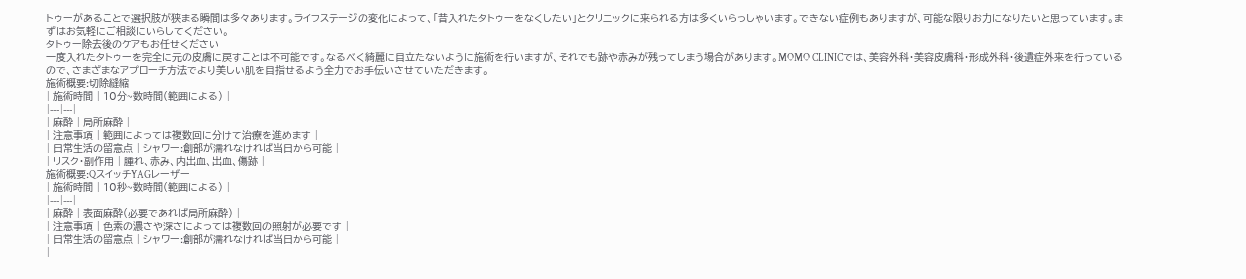トゥーがあることで選択肢が狭まる瞬間は多々あります。ライフステージの変化によって、「昔入れたタトゥーをなくしたい」とクリニックに来られる方は多くいらっしゃいます。できない症例もありますが、可能な限りお力になりたいと思っています。まずはお気軽にご相談にいらしてください。
タトゥー除去後のケアもお任せください
一度入れたタトゥーを完全に元の皮膚に戻すことは不可能です。なるべく綺麗に目立たないように施術を行いますが、それでも跡や赤みが残ってしまう場合があります。MOMO CLINICでは、美容外科・美容皮膚科・形成外科・後遺症外来を行っているので、さまざまなアプローチ方法でより美しい肌を目指せるよう全力でお手伝いさせていただきます。
施術概要:切除縫縮
| 施術時間 | 10分~数時間(範囲による) |
|---|---|
| 麻酔 | 局所麻酔 |
| 注意事項 | 範囲によっては複数回に分けて治療を進めます |
| 日常生活の留意点 | シャワー:創部が濡れなければ当日から可能 |
| リスク・副作用 | 腫れ、赤み、内出血、出血、傷跡 |
施術概要:QスイッチYAGレーザー
| 施術時間 | 10秒~数時間(範囲による) |
|---|---|
| 麻酔 | 表面麻酔(必要であれば局所麻酔) |
| 注意事項 | 色素の濃さや深さによっては複数回の照射が必要です |
| 日常生活の留意点 | シャワー:創部が濡れなければ当日から可能 |
|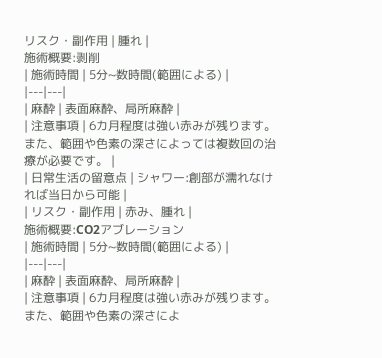リスク・副作用 | 腫れ |
施術概要:剥削
| 施術時間 | 5分~数時間(範囲による) |
|---|---|
| 麻酔 | 表面麻酔、局所麻酔 |
| 注意事項 | 6カ月程度は強い赤みが残ります。また、範囲や色素の深さによっては複数回の治療が必要です。 |
| 日常生活の留意点 | シャワー:創部が濡れなければ当日から可能 |
| リスク・副作用 | 赤み、腫れ |
施術概要:CO2アブレーション
| 施術時間 | 5分~数時間(範囲による) |
|---|---|
| 麻酔 | 表面麻酔、局所麻酔 |
| 注意事項 | 6カ月程度は強い赤みが残ります。また、範囲や色素の深さによ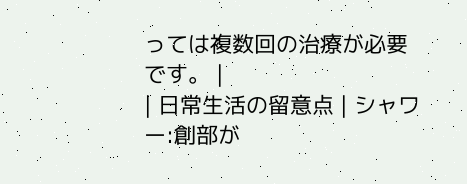っては複数回の治療が必要です。 |
| 日常生活の留意点 | シャワー:創部が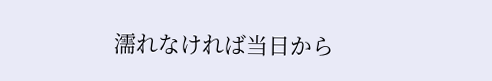濡れなければ当日から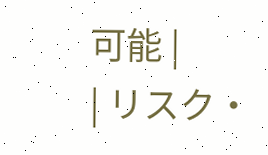可能 |
| リスク・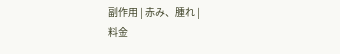副作用 | 赤み、腫れ |
料金